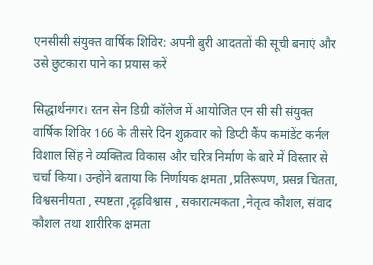एनसीसी संयुक्त वार्षिक शिविर: अपनी बुरी आदततों की सूची बनाएं और उसे छुटकारा पाने का प्रयास करें

सिद्धार्थनगर। रतन सेन डिग्री कॉलेज में आयोजित एन सी सी संयुक्त वार्षिक शिविर 166 के तीसरे दिन शुक्रवार को डिप्टी कैंप कमांडेंट कर्नल विशाल सिंह ने व्यक्तित्व विकास और चरित्र निर्माण के बारे में विस्तार से चर्चा किया। उन्होंने बताया कि निर्णायक क्षमता ,प्रतिरूपण, प्रसन्न चितता, विश्वसनीयता , स्पष्टता ,दृढ़विश्वास , सकारात्मकता ,नेतृत्व कौशल, संवाद कौशल तथा शारीरिक क्षमता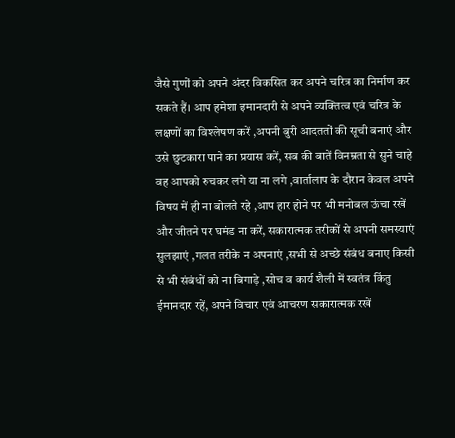जैसे गुणों को अपने अंदर विकसित कर अपने चरित्र का निर्माण कर सकते हैं। आप हमेशा इमानदारी से अपने व्यक्तित्व एवं चरित्र के लक्षणों का विश्लेषण करें ,अपनी बुरी आदततों की सूची बनाएं और उसे छुटकारा पाने का प्रयास करें, सब की बातें विनम्रता से सुने चाहे वह आपको रुचकर लगे या ना लगे ,वार्तालाप के दौरान केवल अपने विषय में ही ना बोलते रहे ,आप हार होने पर भी मनोबल ऊंचा रखें और जीतने पर घमंड ना करें, सकारात्मक तरीकों से अपनी समस्याएं सुलझाएं ,गलत तरीके न अपनाएं ,सभी से अच्छे संबंध बनाए किसी से भी संबंधों को ना बिगाड़े ,सोच व कार्य शैली में स्वतंत्र किंतु ईमानदार रहें, अपने विचार एवं आचरण सकारात्मक रखें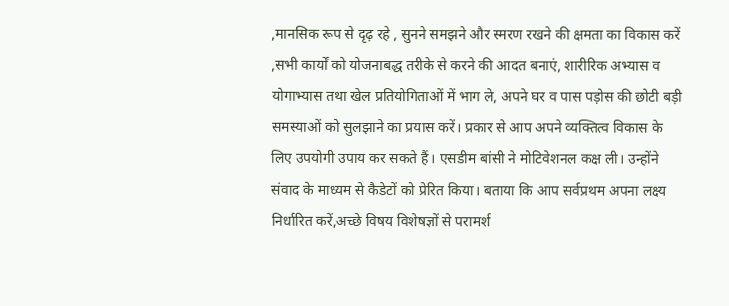,मानसिक रूप से दृढ़ रहे , सुनने समझने और स्मरण रखने की क्षमता का विकास करें ,सभी कार्यों को योजनाबद्ध तरीके से करने की आदत बनाएं, शारीरिक अभ्यास व योगाभ्यास तथा खेल प्रतियोगिताओं में भाग ले, अपने घर व पास पड़ोस की छोटी बड़ी समस्याओं को सुलझाने का प्रयास करें। प्रकार से आप अपने व्यक्तित्व विकास के लिए उपयोगी उपाय कर सकते हैं। एसडीम बांसी ने मोटिवेशनल कक्ष ली। उन्होंने संवाद के माध्यम से कैडेटों को प्रेरित किया। बताया कि आप सर्वप्रथम अपना लक्ष्य निर्धारित करें,अच्छे विषय विशेषज्ञों से परामर्श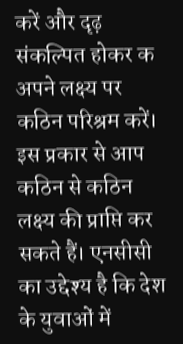करें और दृढ़ संकल्पित होकर क अपने लक्ष्य पर कठिन परिश्रम करें। इस प्रकार से आप कठिन से कठिन लक्ष्य की प्राप्ति कर सकते हैं। एनसीसी का उद्देश्य है कि देश के युवाओं में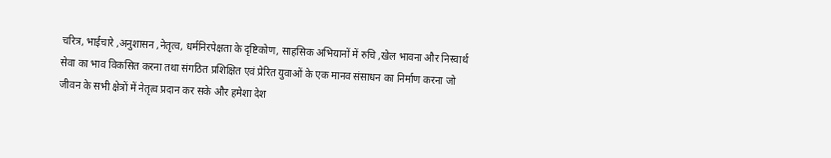चरित्र, भाईचारे ,अनुशासन ,नेतृत्व, धर्मनिरपेक्षता के दृष्टिकोण, साहसिक अभियानों में रुचि ,खेल भावना और निस्वार्थ सेवा का भाव विकसित करना तथा संगठित प्रशिक्षित एवं प्रेरित युवाओं के एक मानव संसाधन का निर्माण करना जो जीवन के सभी क्षेत्रों में नेतृत्व प्रदान कर सके और हमेशा देश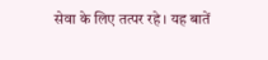सेवा के लिए तत्पर रहे। यह बातें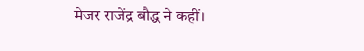मेजर राजेंद्र बौद्ध ने कहीं।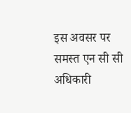इस अवसर पर समस्त एन सी सी अधिकारी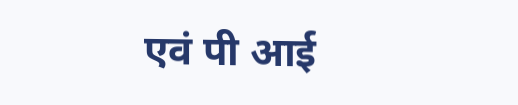एवं पी आई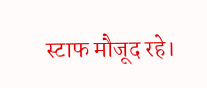स्टाफ मौजूद रहे।